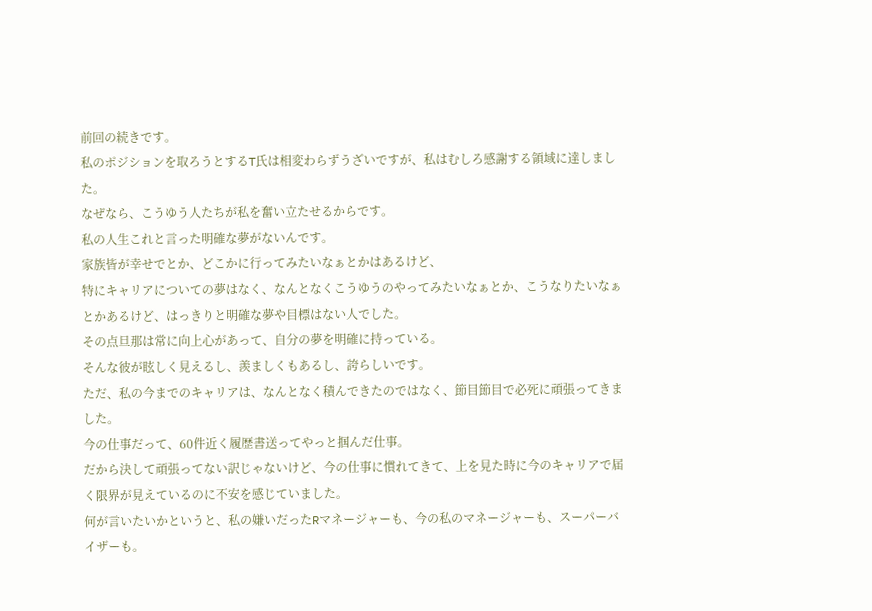前回の続きです。
私のポジションを取ろうとするT氏は相変わらずうざいですが、私はむしろ感謝する領域に達しました。
なぜなら、こうゆう人たちが私を奮い立たせるからです。
私の人生これと言った明確な夢がないんです。
家族皆が幸せでとか、どこかに行ってみたいなぁとかはあるけど、
特にキャリアについての夢はなく、なんとなくこうゆうのやってみたいなぁとか、こうなりたいなぁとかあるけど、はっきりと明確な夢や目標はない人でした。
その点旦那は常に向上心があって、自分の夢を明確に持っている。
そんな彼が眩しく見えるし、羨ましくもあるし、誇らしいです。
ただ、私の今までのキャリアは、なんとなく積んできたのではなく、節目節目で必死に頑張ってきました。
今の仕事だって、60件近く履歴書送ってやっと掴んだ仕事。
だから決して頑張ってない訳じゃないけど、今の仕事に慣れてきて、上を見た時に今のキャリアで届く限界が見えているのに不安を感じていました。
何が言いたいかというと、私の嫌いだったRマネージャーも、今の私のマネージャーも、スーパーバイザーも。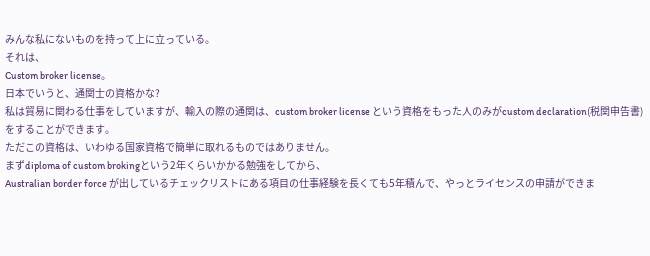みんな私にないものを持って上に立っている。
それは、
Custom broker license。
日本でいうと、通関士の資格かな?
私は貿易に関わる仕事をしていますが、輸入の際の通関は、custom broker license という資格をもった人のみがcustom declaration(税関申告書) をすることができます。
ただこの資格は、いわゆる国家資格で簡単に取れるものではありません。
まずdiploma of custom brokingという2年くらいかかる勉強をしてから、
Australian border force が出しているチェックリストにある項目の仕事経験を長くても5年積んで、やっとライセンスの申請ができま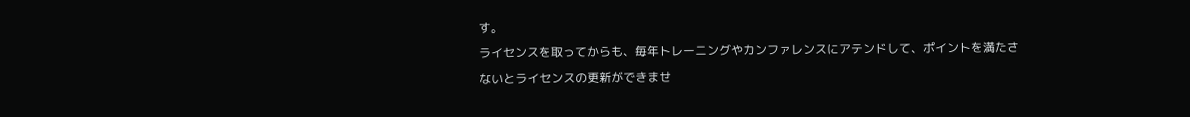す。
ライセンスを取ってからも、毎年トレーニングやカンファレンスにアテンドして、ポイントを満たさないとライセンスの更新ができませ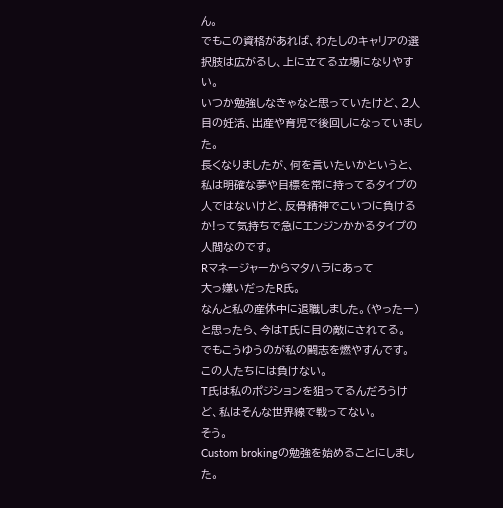ん。
でもこの資格があれば、わたしのキャリアの選択肢は広がるし、上に立てる立場になりやすい。
いつか勉強しなきゃなと思っていたけど、2人目の妊活、出産や育児で後回しになっていました。
長くなりましたが、何を言いたいかというと、
私は明確な夢や目標を常に持ってるタイプの人ではないけど、反骨精神でこいつに負けるか!って気持ちで急にエンジンかかるタイプの人間なのです。
Rマネージャーからマタハラにあって
大っ嫌いだったR氏。
なんと私の産休中に退職しました。(やったー)
と思ったら、今はT氏に目の敵にされてる。
でもこうゆうのが私の闘志を燃やすんです。
この人たちには負けない。
T氏は私のポジションを狙ってるんだろうけど、私はそんな世界線で戦ってない。
そう。
Custom brokingの勉強を始めることにしました。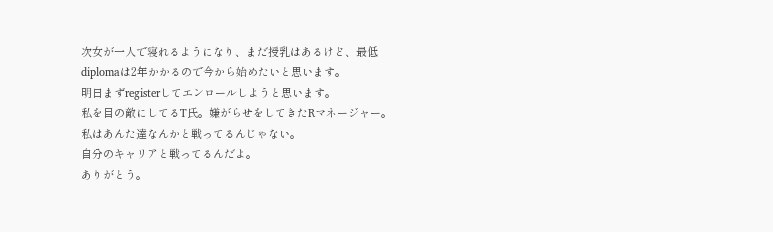次女が一人で寝れるようになり、まだ授乳はあるけど、最低diplomaは2年かかるので今から始めたいと思います。
明日まずregisterしてエンロールしようと思います。
私を目の敵にしてるT氏。嫌がらせをしてきたRマネージャー。
私はあんた達なんかと戦ってるんじゃない。
自分のキャリアと戦ってるんだよ。
ありがとう。